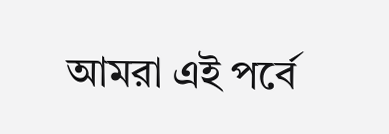আমরা এই পর্বে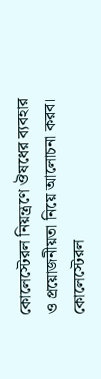কোলেস্টেরল নিয়ন্ত্রণে ঔষধের ব্যবহার ও প্রয়োজনীয়তা নিয়ে আলোচনা করব।
কোলেস্টেরল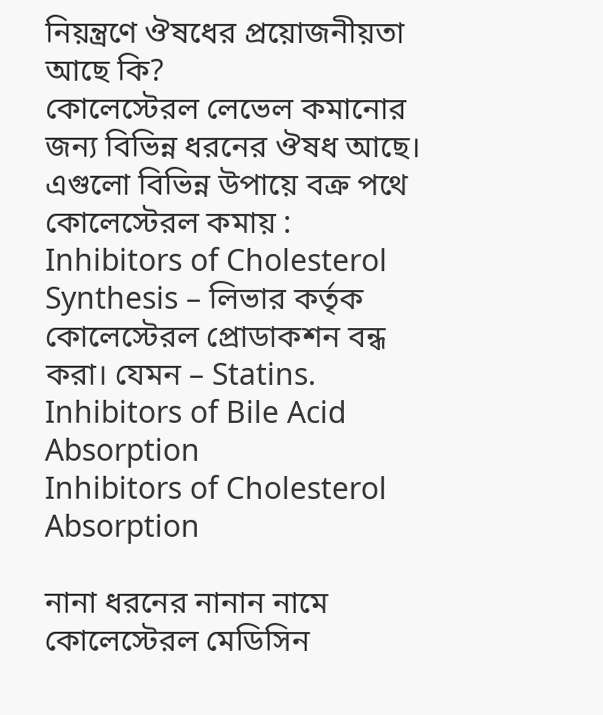নিয়ন্ত্রণে ঔষধের প্রয়োজনীয়তা আছে কি?
কোলেস্টেরল লেভেল কমানোর জন্য বিভিন্ন ধরনের ঔষধ আছে। এগুলো বিভিন্ন উপায়ে বক্র পথে কোলেস্টেরল কমায় :
Inhibitors of Cholesterol Synthesis – লিভার কর্তৃক কোলেস্টেরল প্রোডাকশন বন্ধ করা। যেমন – Statins.
Inhibitors of Bile Acid Absorption
Inhibitors of Cholesterol Absorption

নানা ধরনের নানান নামে কোলেস্টেরল মেডিসিন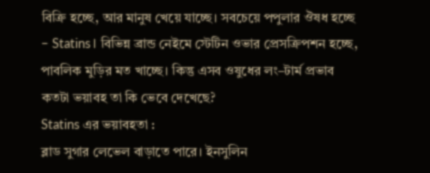বিক্রি হচ্ছে, আর মানুষ খেয়ে যাচ্ছে। সবচেয়ে পপুলার ঔষধ হচ্ছে – Statins। বিভিন্ন ব্রান্ড নেইমে স্টেটিন ওভার প্রেসক্রিপশন হচ্ছে, পাবলিক মুড়ির মত খাচ্ছে। কিন্তু এসব ওষুধের লং–টার্ম প্রভাব কতটা ভয়াবহ তা কি ভেবে দেখেছে?
Statins এর ভয়াবহতা :
ব্লাড সুগার লেভেল বাড়াতে পারে। ইনসুলিন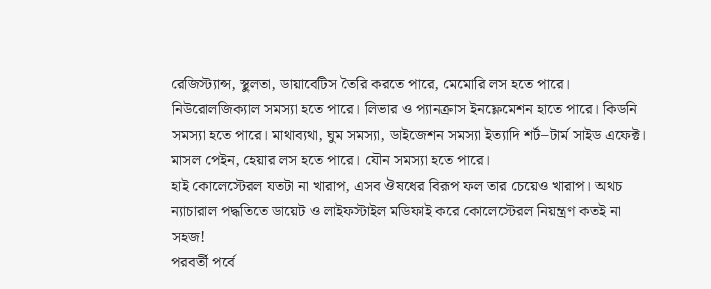রেজিস্ট্যান্স, স্থুলতা, ডায়াবেটিস তৈরি করতে পারে, মেমোরি লস হতে পারে। নিউরোলজিক্যাল সমস্যা হতে পারে। লিভার ও প্যানক্রাস ইনফ্লেমেশন হাতে পারে। কিডনি সমস্যা হতে পারে। মাথাব্যথা, ঘুম সমস্যা, ডাইজেশন সমস্যা ইত্যাদি শর্ট–টার্ম সাইড এফেক্ট। মাসল পেইন, হেয়ার লস হতে পারে। যৌন সমস্যা হতে পারে।
হাই কোলেস্টেরল যতটা না খারাপ, এসব ঔষধের বিরূপ ফল তার চেয়েও খারাপ। অথচ ন্যাচারাল পদ্ধতিতে ডায়েট ও লাইফস্টাইল মডিফাই করে কোলেস্টেরল নিয়ন্ত্রণ কতই না সহজ!
পরবর্তী পর্বে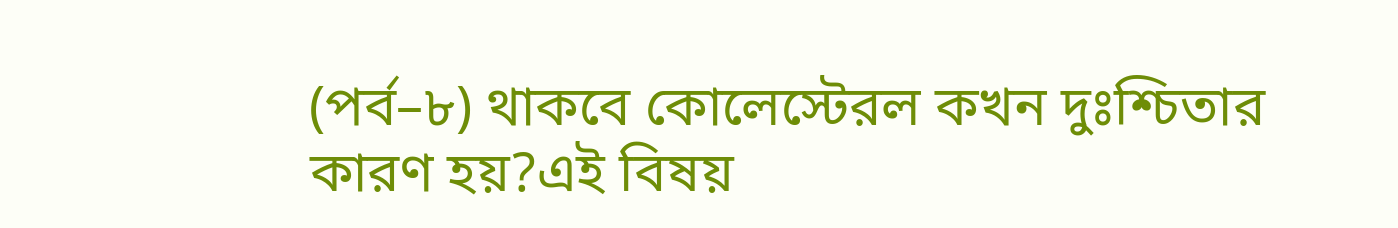(পর্ব–৮) থাকবে কোলেস্টেরল কখন দুঃশ্চিতার কারণ হয়?এই বিষয়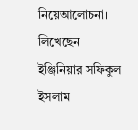নিয়েআলোচনা।
লিখেছেন
ইঞ্জিনিয়ার সফিকুল ইসলাম